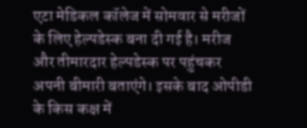एटा मेडिकल कॉलेज में सोमवार से मरीजों के लिए हेल्पडेस्क बना दी गई है। मरीज और तीमारदार हेल्पडेस्क पर पहुंचकर अपनी बीमारी बताएंगे। इसके बाद ओपीडी के किस कक्ष में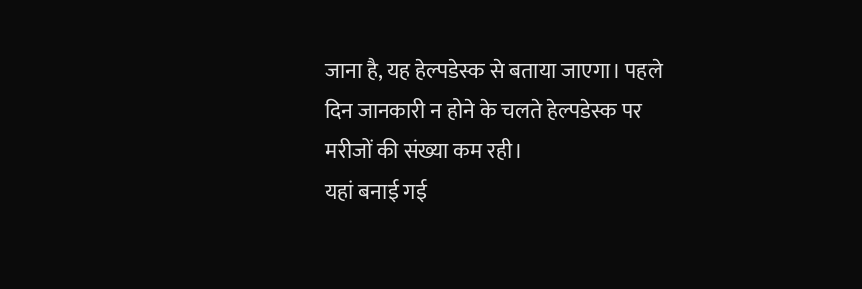जाना है, यह हेल्पडेस्क से बताया जाएगा। पहले दिन जानकारी न होने के चलते हेल्पडेस्क पर मरीजों की संख्या कम रही।
यहां बनाई गई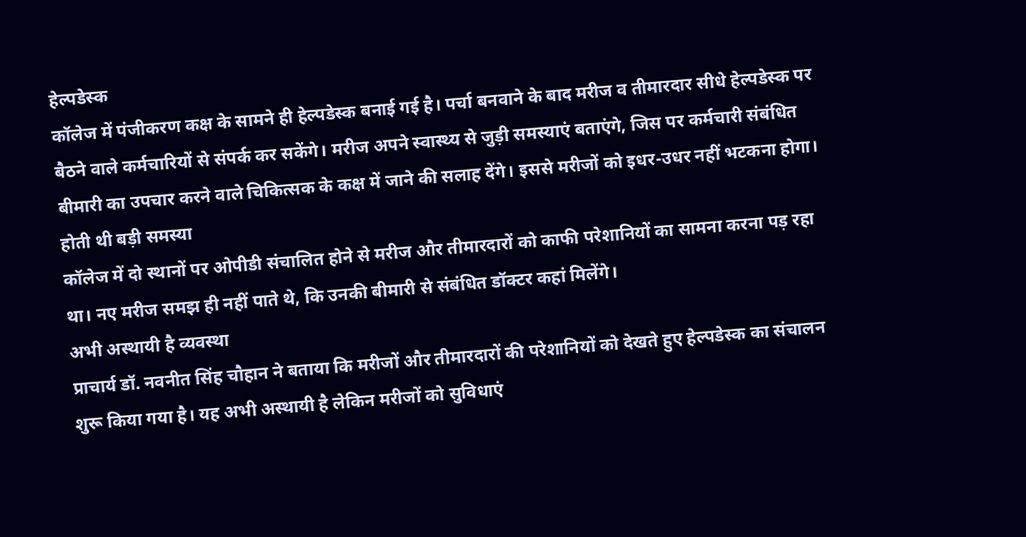हेल्पडेस्क
कॉलेज में पंजीकरण कक्ष के सामने ही हेल्पडेस्क बनाई गई है। पर्चा बनवाने के बाद मरीज व तीमारदार सीधे हेल्पडेस्क पर बैठने वाले कर्मचारियों से संपर्क कर सकेंगे। मरीज अपने स्वास्थ्य से जुड़ी समस्याएं बताएंगे, जिस पर कर्मचारी संबंधित बीमारी का उपचार करने वाले चिकित्सक के कक्ष में जाने की सलाह देंगे। इससे मरीजों को इधर-उधर नहीं भटकना होगा।
होती थी बड़ी समस्या
कॉलेज में दो स्थानों पर ओपीडी संचालित होने से मरीज और तीमारदारों को काफी परेशानियों का सामना करना पड़ रहा था। नए मरीज समझ ही नहीं पाते थे, कि उनकी बीमारी से संबंधित डॉक्टर कहां मिलेंगे।
अभी अस्थायी है व्यवस्था
प्राचार्य डॉ. नवनीत सिंह चौहान ने बताया कि मरीजों और तीमारदारों की परेशानियों को देखते हुए हेल्पडेस्क का संचालन शुरू किया गया है। यह अभी अस्थायी है लेकिन मरीजों को सुविधाएं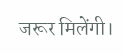जरूर मिलेंगी।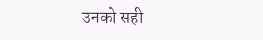उनको सही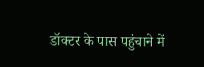डॉक्टर के पास पहुंचाने में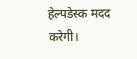हेल्पडेस्क मदद करेगी।